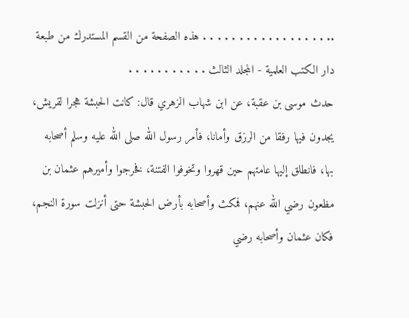.. . . . . . . . . . . . . . . . . . هذه الصفحة من القسم المستدرك من طبعة دار الكتب العلمية - المجلد الثالث . . . . . . . . . . .
حدث موسى بن عقبة، عن ابن شهاب الزهري قال: كانت الحبشة هجرا لقريش، يجدون فيها رفقا من الرزق وأمانا، فأمر رسول الله صلى الله عليه وسلم أصحابه بها، فانطلق إليها عامتهم حين قهروا وتخوفوا الفتنة، فخرجوا وأميرهم عثمان بن مظعون رضي الله عنهم، فمكث وأصحابه بأرض الحبشة حتى أنزلت سورة النجم، فكان عثمان وأصحابه رضي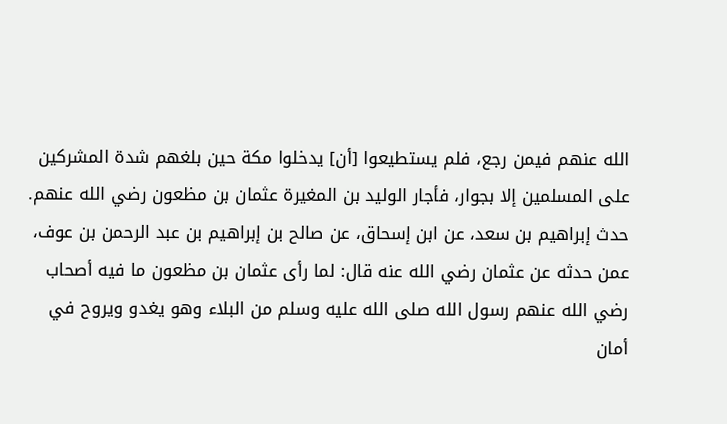الله عنهم فيمن رجع، فلم يستطيعوا [أن] يدخلوا مكة حين بلغهم شدة المشركين على المسلمين إلا بجوار، فأجار الوليد بن المغيرة عثمان بن مظعون رضي الله عنهم.
حدث إبراهيم بن سعد، عن ابن إسحاق، عن صالح بن إبراهيم بن عبد الرحمن بن عوف، عمن حدثه عن عثمان رضي الله عنه قال: لما رأى عثمان بن مظعون ما فيه أصحاب رضي الله عنهم رسول الله صلى الله عليه وسلم من البلاء وهو يغدو ويروح في أمان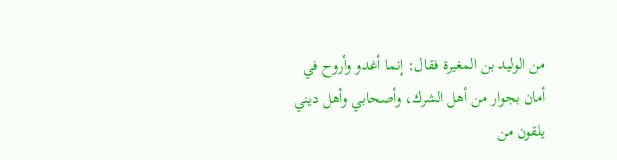من الوليد بن المغيرة فقال: إنما أغدو وأروح في أمان بجوار من أهل الشرك، وأصحابي وأهل ديني يلقون من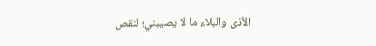الأذى والبلاء ما لا يصيبني؛ لنقص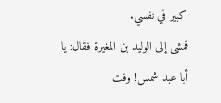كبير في نفسي.
فمشى إلى الوليد بن المغيرة فقال: يا أبا عبد شمس! وفت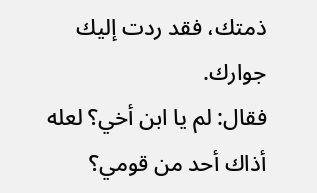ذمتك، فقد ردت إليك جوارك.
فقال: لم يا ابن أخي؟ لعله أذاك أحد من قومي؟